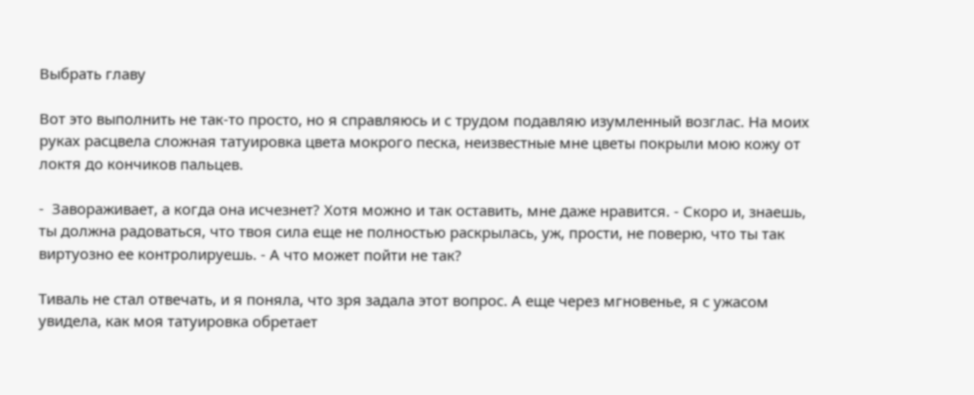Выбрать главу

Вот это выполнить не так-то просто, но я справляюсь и с трудом подавляю изумленный возглас. На моих руках расцвела сложная татуировка цвета мокрого песка, неизвестные мне цветы покрыли мою кожу от локтя до кончиков пальцев.

-  Завораживает, а когда она исчезнет? Хотя можно и так оставить, мне даже нравится. - Скоро и, знаешь, ты должна радоваться, что твоя сила еще не полностью раскрылась, уж, прости, не поверю, что ты так виртуозно ее контролируешь. - А что может пойти не так?

Тиваль не стал отвечать, и я поняла, что зря задала этот вопрос. А еще через мгновенье, я с ужасом увидела, как моя татуировка обретает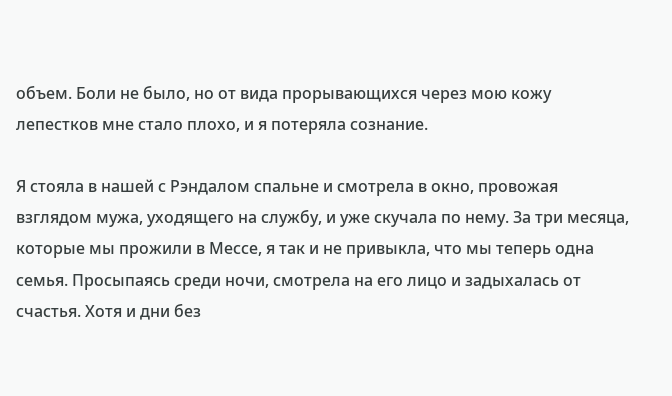объем. Боли не было, но от вида прорывающихся через мою кожу лепестков мне стало плохо, и я потеряла сознание.

Я стояла в нашей с Рэндалом спальне и смотрела в окно, провожая взглядом мужа, уходящего на службу, и уже скучала по нему. За три месяца, которые мы прожили в Мессе, я так и не привыкла, что мы теперь одна семья. Просыпаясь среди ночи, смотрела на его лицо и задыхалась от счастья. Хотя и дни без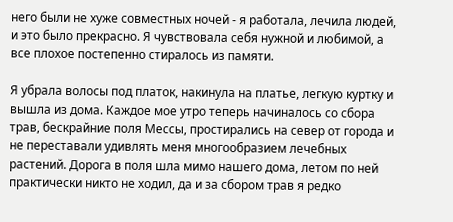него были не хуже совместных ночей - я работала, лечила людей, и это было прекрасно. Я чувствовала себя нужной и любимой, а все плохое постепенно стиралось из памяти.

Я убрала волосы под платок, накинула на платье, легкую куртку и вышла из дома. Каждое мое утро теперь начиналось со сбора трав, бескрайние поля Мессы, простирались на север от города и не переставали удивлять меня многообразием лечебных растений. Дорога в поля шла мимо нашего дома, летом по ней практически никто не ходил, да и за сбором трав я редко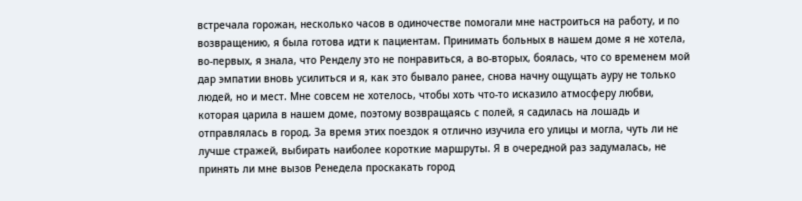встречала горожан, несколько часов в одиночестве помогали мне настроиться на работу, и по возвращению, я была готова идти к пациентам. Принимать больных в нашем доме я не хотела, во-первых, я знала, что Ренделу это не понравиться, а во-вторых, боялась, что со временем мой дар эмпатии вновь усилиться и я, как это бывало ранее, снова начну ощущать ауру не только людей, но и мест. Мне совсем не хотелось, чтобы хоть что-то исказило атмосферу любви, которая царила в нашем доме, поэтому возвращаясь с полей, я садилась на лошадь и отправлялась в город. За время этих поездок я отлично изучила его улицы и могла, чуть ли не лучше стражей, выбирать наиболее короткие маршруты. Я в очередной раз задумалась, не принять ли мне вызов Ренедела проскакать город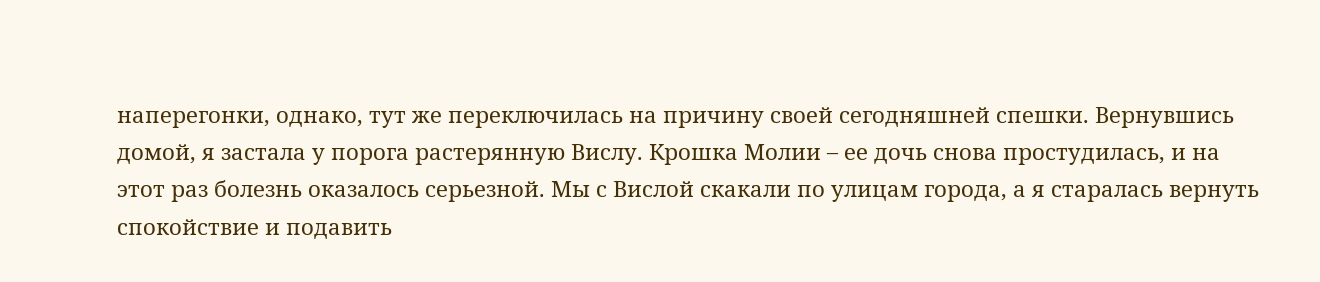наперегонки, однако, тут же переключилась на причину своей сегодняшней спешки. Вернувшись домой, я застала у порога растерянную Вислу. Крошка Молии – ее дочь снова простудилась, и на этот раз болезнь оказалось серьезной. Мы с Вислой скакали по улицам города, а я старалась вернуть спокойствие и подавить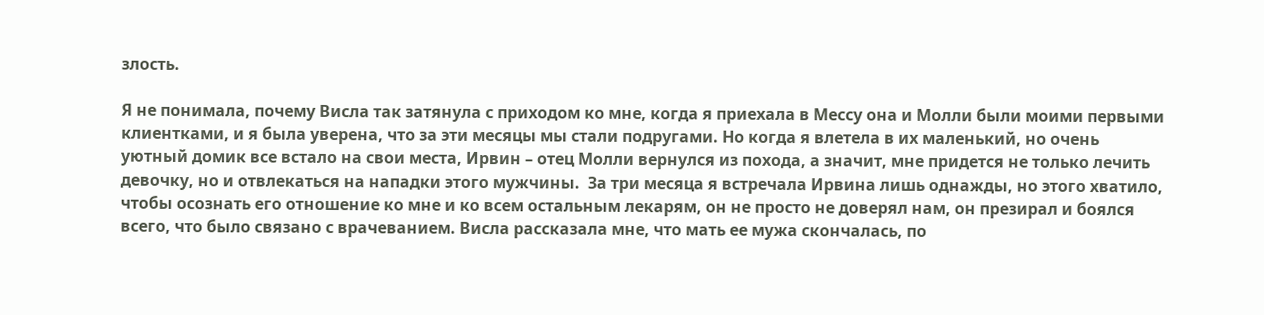злость.

Я не понимала, почему Висла так затянула с приходом ко мне, когда я приехала в Мессу она и Молли были моими первыми клиентками, и я была уверена, что за эти месяцы мы стали подругами. Но когда я влетела в их маленький, но очень уютный домик все встало на свои места, Ирвин – отец Молли вернулся из похода, а значит, мне придется не только лечить девочку, но и отвлекаться на нападки этого мужчины.  За три месяца я встречала Ирвина лишь однажды, но этого хватило, чтобы осознать его отношение ко мне и ко всем остальным лекарям, он не просто не доверял нам, он презирал и боялся всего, что было связано с врачеванием. Висла рассказала мне, что мать ее мужа скончалась, по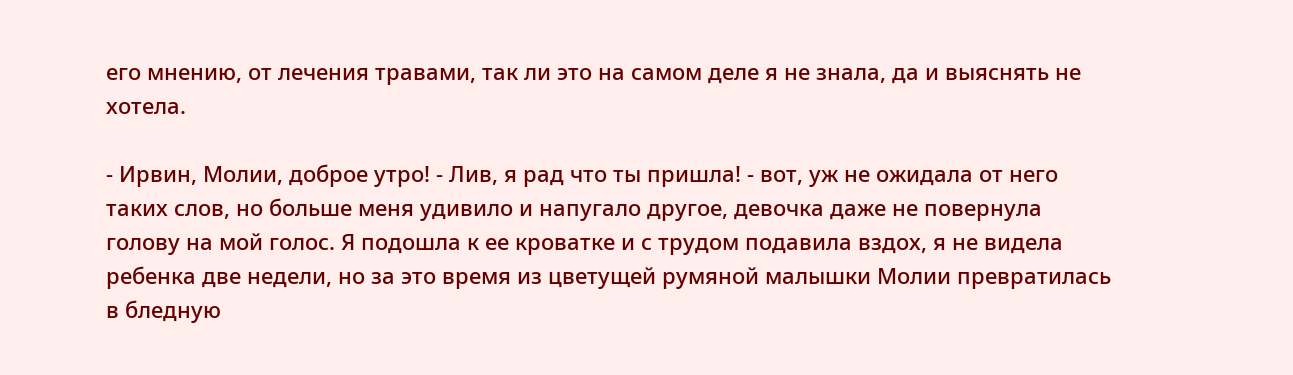его мнению, от лечения травами, так ли это на самом деле я не знала, да и выяснять не хотела.

- Ирвин, Молии, доброе утро! - Лив, я рад что ты пришла! - вот, уж не ожидала от него таких слов, но больше меня удивило и напугало другое, девочка даже не повернула голову на мой голос. Я подошла к ее кроватке и с трудом подавила вздох, я не видела ребенка две недели, но за это время из цветущей румяной малышки Молии превратилась в бледную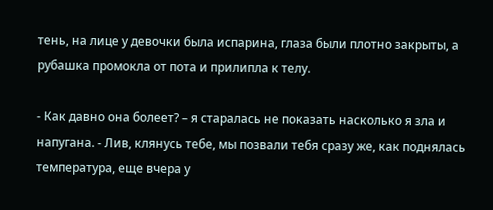тень, на лице у девочки была испарина, глаза были плотно закрыты, а рубашка промокла от пота и прилипла к телу.

- Как давно она болеет? – я старалась не показать насколько я зла и напугана. - Лив, клянусь тебе, мы позвали тебя сразу же, как поднялась температура, еще вчера у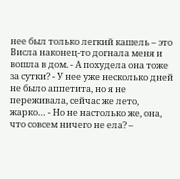нее был только легкий кашель – это Висла наконец-то догнала меня и вошла в дом. - А похудела она тоже за сутки? - У нее уже несколько дней не было аппетита, но я не переживала, сейчас же лето, жарко… - Но не настолько же, она, что совсем ничего не ела? –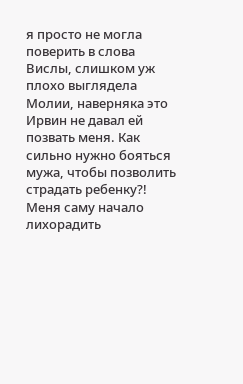я просто не могла поверить в слова Вислы, слишком уж плохо выглядела Молии, наверняка это Ирвин не давал ей позвать меня. Как сильно нужно бояться мужа, чтобы позволить страдать ребенку?! Меня саму начало лихорадить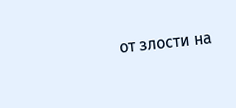от злости на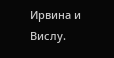Ирвина и Вислу.